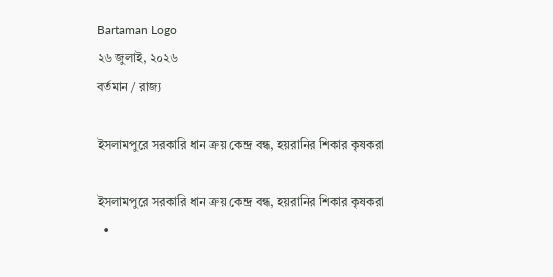Bartaman Logo
২৬ জুলাই, ২০২৬
বর্তমান / রাজ্য

ইসলামপুরে সরকারি ধান ক্রয় কেন্দ্র বন্ধ, হয়রানির শিকার কৃষকরা

ইসলামপুরে সরকারি ধান ক্রয় কেন্দ্র বন্ধ, হয়রানির শিকার কৃষকরা
  •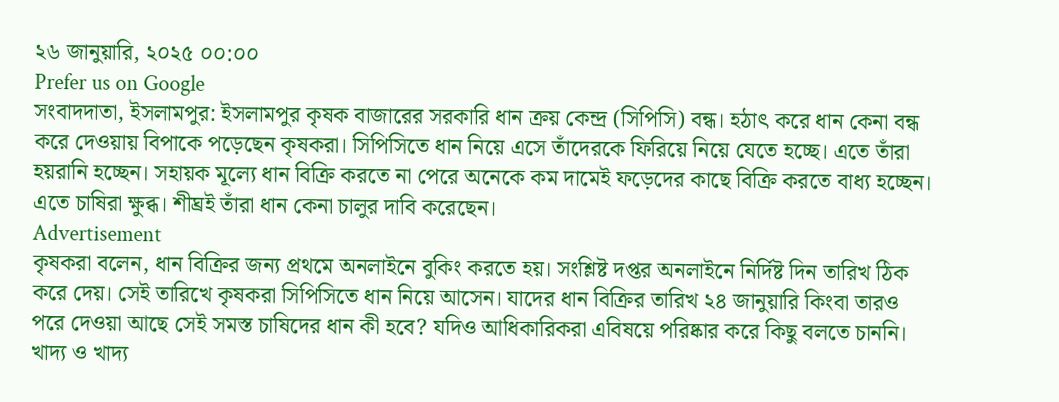২৬ জানুয়ারি, ২০২৫ ০০:০০
Prefer us on Google
সংবাদদাতা, ইসলামপুর: ইসলামপুর কৃষক বাজারের সরকারি ধান ক্রয় কেন্দ্র (সিপিসি) বন্ধ। হঠাৎ করে ধান কেনা বন্ধ করে দেওয়ায় বিপাকে পড়েছেন কৃষকরা। সিপিসিতে ধান নিয়ে এসে তাঁদেরকে ফিরিয়ে নিয়ে যেতে হচ্ছে। এতে তাঁরা হয়রানি হচ্ছেন। সহায়ক মূল্যে ধান বিক্রি করতে না পেরে অনেকে কম দামেই ফড়েদের কাছে বিক্রি করতে বাধ্য হচ্ছেন। এতে চাষিরা ক্ষুব্ধ। শীঘ্রই তাঁরা ধান কেনা চালুর দাবি করেছেন।
Advertisement
কৃষকরা বলেন, ধান বিক্রির জন্য প্রথমে অনলাইনে বুকিং করতে হয়। সংশ্লিষ্ট দপ্তর অনলাইনে নির্দিষ্ট দিন তারিখ ঠিক করে দেয়। সেই তারিখে কৃষকরা সিপিসিতে ধান নিয়ে আসেন। যাদের ধান বিক্রির তারিখ ২৪ জানুয়ারি কিংবা তারও পরে দেওয়া আছে সেই সমস্ত চাষিদের ধান কী হবে? যদিও আধিকারিকরা এবিষয়ে পরিষ্কার করে কিছু বলতে চাননি।
খাদ্য ও খাদ্য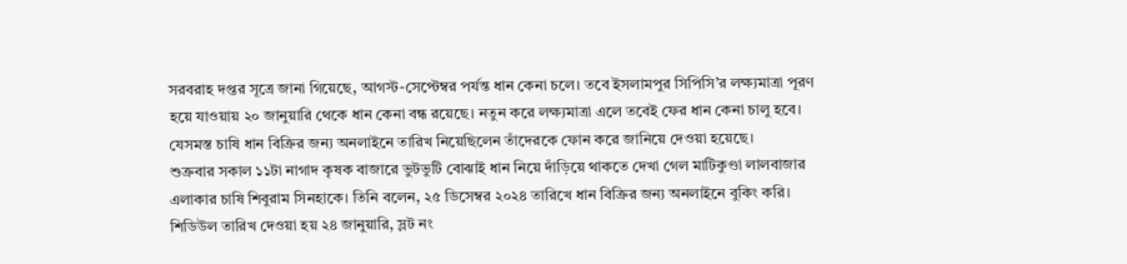সরবরাহ দপ্তর সূত্রে জানা গিয়েছে, আগস্ট-সেপ্টেম্বর পর্যন্ত ধান কেনা চলে। তবে ইসলামপুর সিপিসি’র লক্ষ্যমাত্রা পূরণ হয়ে যাওয়ায় ২০ জানুয়ারি থেকে ধান কেনা বন্ধ রয়েছে। নতুন করে লক্ষ্যমাত্রা এলে তবেই ফের ধান কেনা চালু হবে। যেসমস্ত চাষি ধান বিক্রির জন্য অনলাইনে তারিখ নিয়েছিলেন তাঁদেরকে ফোন করে জানিয়ে দেওয়া হয়েছে।
শুক্রবার সকাল ১১টা নাগাদ কৃষক বাজারে ভুটভুটি বোঝাই ধান নিয়ে দাঁড়িয়ে থাকতে দেখা গেল মাটিকুণ্ডা লালবাজার এলাকার চাষি শিবুরাম সিনহাকে। তিনি বলেন, ২৫ ডিসেম্বর ২০২৪ তারিখে ধান বিক্রির জন্য অনলাইনে বুকিং করি। শিডিউল তারিখ দেওয়া হয় ২৪ জানুয়ারি, স্লট নং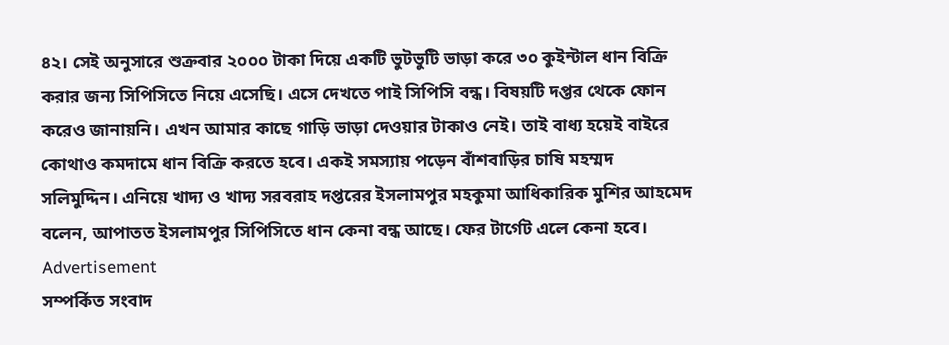৪২। সেই অনুসারে শুক্রবার ২০০০ টাকা দিয়ে একটি ভুটভুটি ভাড়া করে ৩০ কুইন্টাল ধান বিক্রি করার জন্য সিপিসিতে নিয়ে এসেছি। এসে দেখতে পাই সিপিসি বন্ধ। বিষয়টি দপ্তর থেকে ফোন করেও জানায়নি। এখন আমার কাছে গাড়ি ভাড়া দেওয়ার টাকাও নেই। তাই বাধ্য হয়েই বাইরে কোথাও কমদামে ধান বিক্রি করতে হবে। একই সমস্যায় পড়েন বাঁশবাড়ির চাষি মহম্মদ সলিমুদ্দিন। এনিয়ে খাদ্য ও খাদ্য সরবরাহ দপ্তরের ইসলামপুর মহকুমা আধিকারিক মুশির আহমেদ বলেন, আপাতত ইসলামপুর সিপিসিতে ধান কেনা বন্ধ আছে। ফের টার্গেট এলে কেনা হবে।
Advertisement
সম্পর্কিত সংবাদ